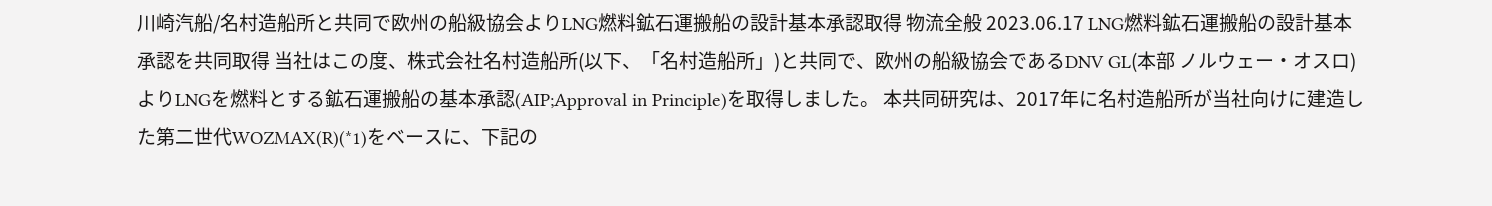川崎汽船/名村造船所と共同で欧州の船級協会よりLNG燃料鉱石運搬船の設計基本承認取得 物流全般 2023.06.17 LNG燃料鉱石運搬船の設計基本承認を共同取得 当社はこの度、株式会社名村造船所(以下、「名村造船所」)と共同で、欧州の船級協会であるDNV GL(本部 ノルウェー・オスロ)よりLNGを燃料とする鉱石運搬船の基本承認(AIP;Approval in Principle)を取得しました。 本共同研究は、2017年に名村造船所が当社向けに建造した第二世代WOZMAX(R)(*1)をベースに、下記の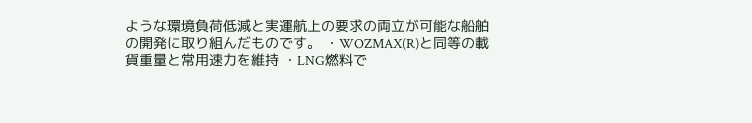ような環境負荷低減と実運航上の要求の両立が可能な船舶の開発に取り組んだものです。 ・WOZMAX(R)と同等の載貨重量と常用速力を維持 ・LNG燃料で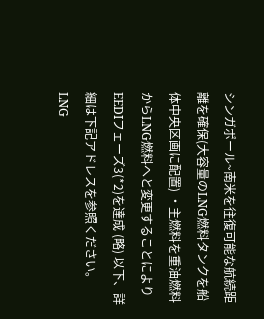シンガポール~南米を往復可能な航続距離を確保(大容量のLNG燃料タンクを船体中央区画に配置) ・主燃料を重油燃料からLNG燃料へと変更することによりEEDIフェーズ3(*2)を達成 (略) 以下、詳細は下記アドレスを参照ください。 LNG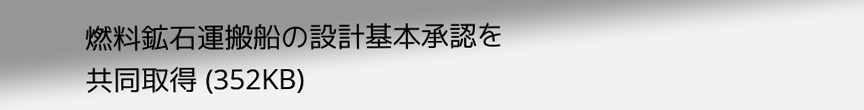燃料鉱石運搬船の設計基本承認を共同取得 (352KB)